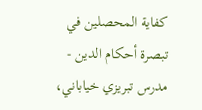كفاية المحصلين في تبصرة أحكام الدين - مدرس تبريزي خياباني،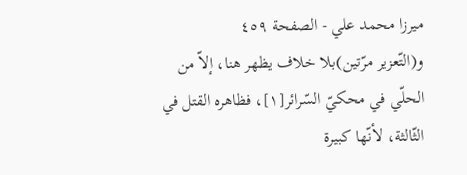ميرزا محمد علي - الصفحة ٤٥٩
و(التّعزير مرّتين)بلا خلاف يظهر هنا، إلاّ من الحلّي في محكيّ السّرائر[١]، فظاهره القتل في الثّالثة، لأنّها كبيرة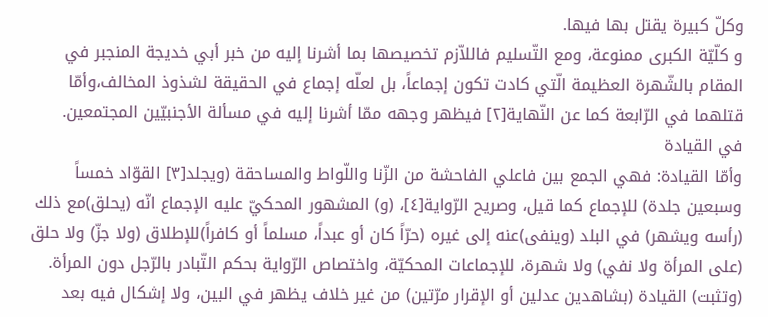وكلّ كبيرة يقتل بها فيها.
و كلّيّة الكبرى ممنوعة، ومع التّسليم فاللاّزم تخصيصها بما أشرنا إليه من خبر أبي خديجة المنجبر في المقام بالشّهرة العظيمة الّتي كادت تكون إجماعاً، بل لعلّه إجماع في الحقيقة لشذوذ المخالف،وأمّا قتلهما في الرّابعة كما عن النّهاية[٢] فيظهر وجهه ممّا أشرنا إليه في مسألة الأجنبيّين المجتمعين.
في القيادة
وأمّا القيادة: فهي الجمع بين فاعلي الفاحشة من الزّنا واللّواط والمساحقة (ويجلد[٣] القوّاد خمساً وسبعين جلدة) للإجماع كما قيل، وصريح الرّواية[٤]، (و) المشهور المحكيّ عليه الإجماع انّه (يحلق)مع ذلك (رأسه ويشهر) في البلد (وينفى)عنه إلى غيره (حرّاً كان أو عبداً، مسلماً أو كافراً)للإطلاق (ولا جزّ) ولا حلق (على المرأة ولا نفي) ولا شهرة، للإجماعات المحكيّة، واختصاص الرّواية بحكم التّبادر بالرّجل دون المرأة.
(وتثبت) القيادة (بشاهدين عدلين أو الإقرار مرّتين) من غير خلاف يظهر في البين، ولا إشكال فيه بعد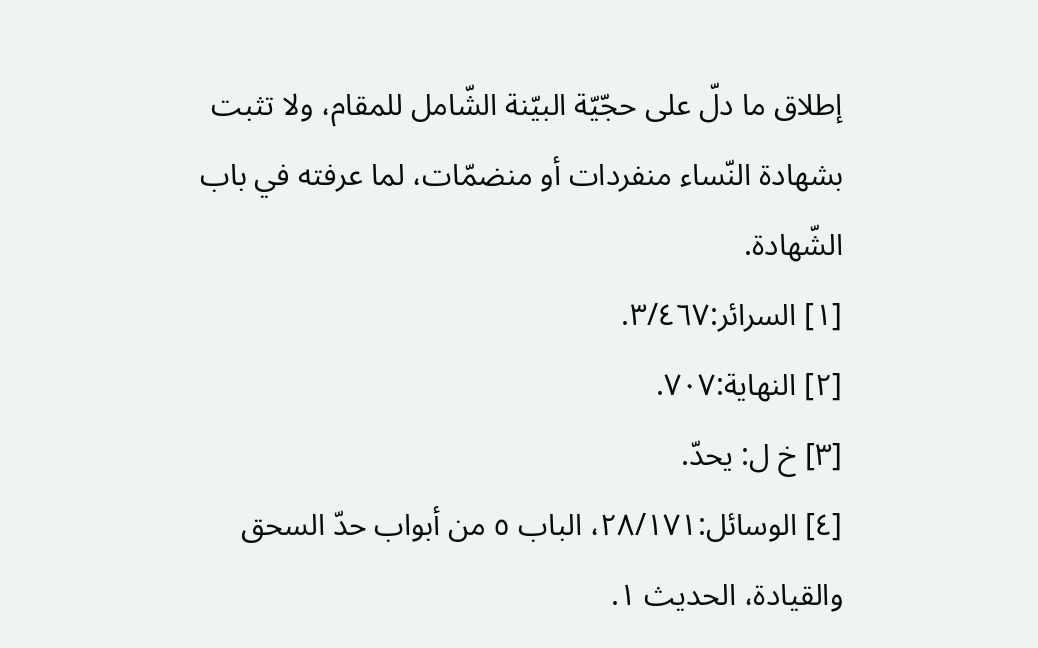إطلاق ما دلّ على حجّيّة البيّنة الشّامل للمقام، ولا تثبت بشهادة النّساء منفردات أو منضمّات، لما عرفته في باب الشّهادة.
[١] السرائر:٣/٤٦٧.
[٢] النهاية:٧٠٧.
[٣] خ ل: يحدّ.
[٤] الوسائل:٢٨/١٧١، الباب ٥ من أبواب حدّ السحق والقيادة، الحديث ١.